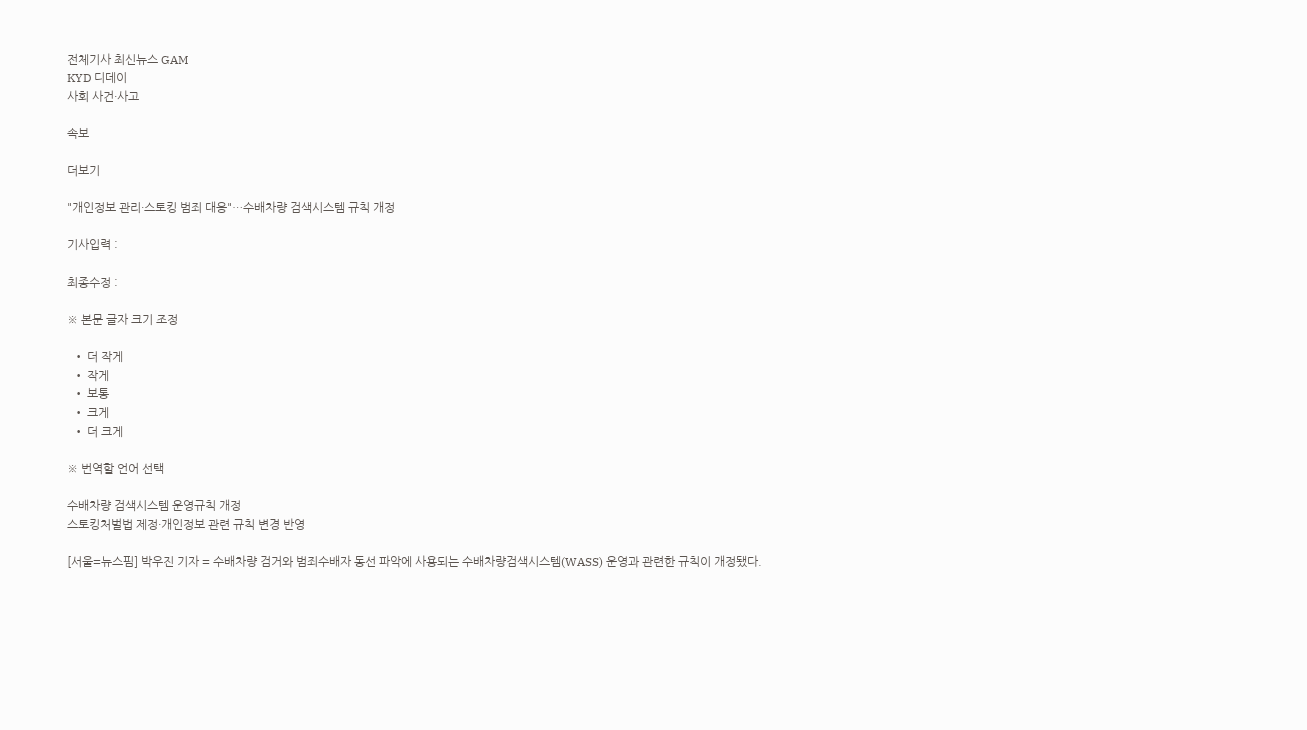전체기사 최신뉴스 GAM
KYD 디데이
사회 사건·사고

속보

더보기

"개인정보 관리·스토킹 범죄 대응"…수배차량 검색시스템 규칙 개정

기사입력 :

최종수정 :

※ 본문 글자 크기 조정

  • 더 작게
  • 작게
  • 보통
  • 크게
  • 더 크게

※ 번역할 언어 선택

수배차량 검색시스템 운영규칙 개정
스토킹처벌법 제정·개인정보 관련 규칙 변경 반영

[서울=뉴스핌] 박우진 기자 = 수배차량 검거와 범죄수배자 동선 파악에 사용되는 수배차량검색시스템(WASS) 운영과 관련한 규칙이 개정됐다.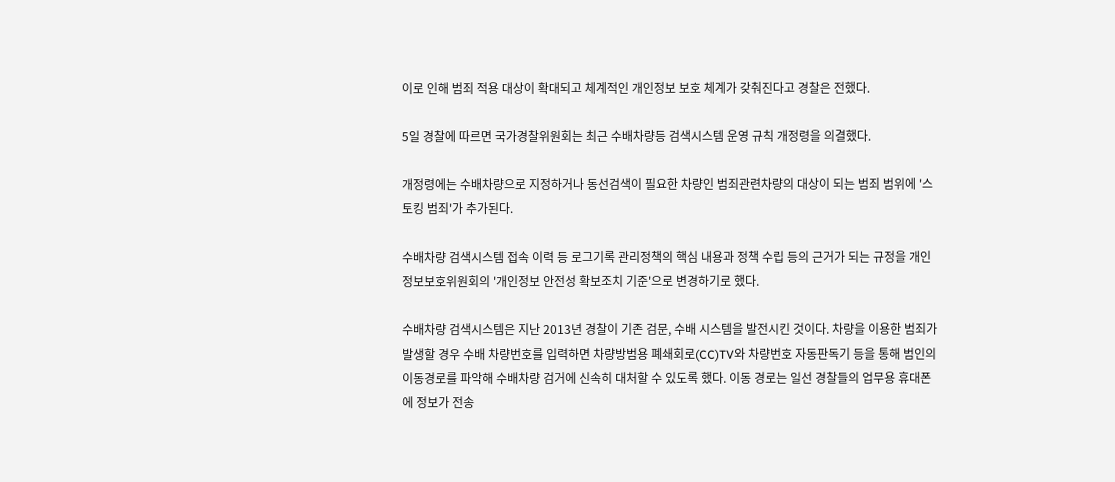이로 인해 범죄 적용 대상이 확대되고 체계적인 개인정보 보호 체계가 갖춰진다고 경찰은 전했다.

5일 경찰에 따르면 국가경찰위원회는 최근 수배차량등 검색시스템 운영 규칙 개정령을 의결했다.

개정령에는 수배차량으로 지정하거나 동선검색이 필요한 차량인 범죄관련차량의 대상이 되는 범죄 범위에 '스토킹 범죄'가 추가된다.

수배차량 검색시스템 접속 이력 등 로그기록 관리정책의 핵심 내용과 정책 수립 등의 근거가 되는 규정을 개인정보보호위원회의 '개인정보 안전성 확보조치 기준'으로 변경하기로 했다.

수배차량 검색시스템은 지난 2013년 경찰이 기존 검문, 수배 시스템을 발전시킨 것이다. 차량을 이용한 범죄가 발생할 경우 수배 차량번호를 입력하면 차량방범용 폐쇄회로(CC)TV와 차량번호 자동판독기 등을 통해 범인의 이동경로를 파악해 수배차량 검거에 신속히 대처할 수 있도록 했다. 이동 경로는 일선 경찰들의 업무용 휴대폰에 정보가 전송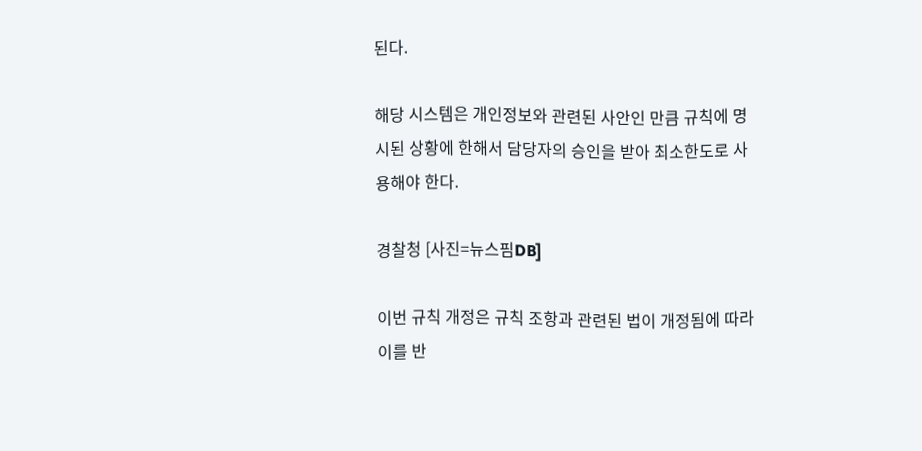된다.

해당 시스템은 개인정보와 관련된 사안인 만큼 규칙에 명시된 상황에 한해서 담당자의 승인을 받아 최소한도로 사용해야 한다.

경찰청 [사진=뉴스핌DB]

이번 규칙 개정은 규칙 조항과 관련된 법이 개정됨에 따라 이를 반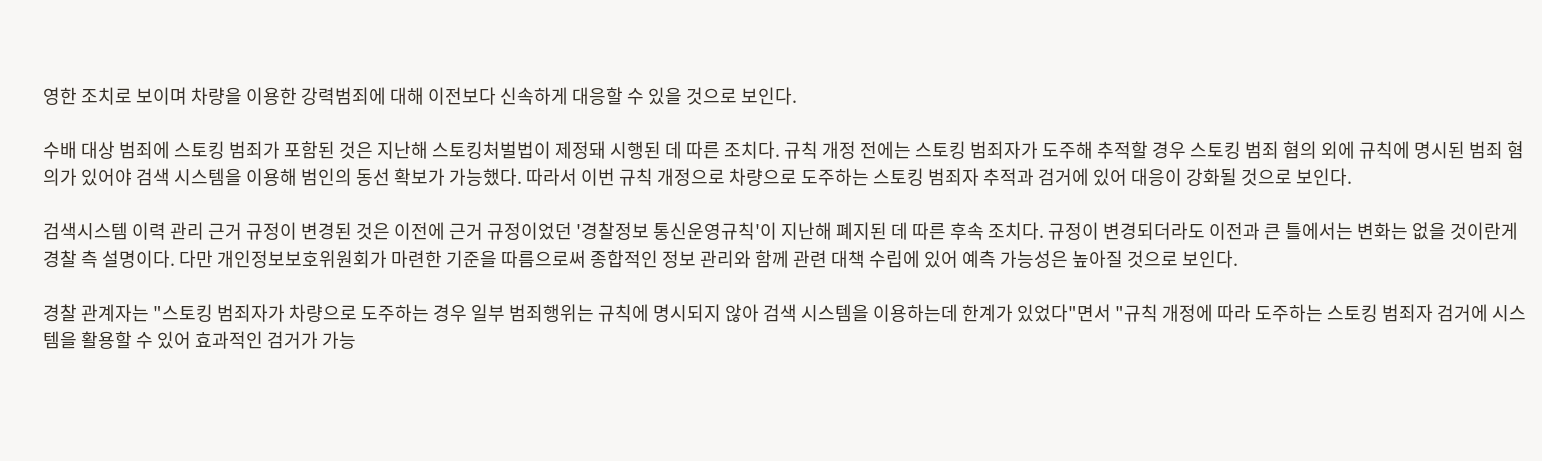영한 조치로 보이며 차량을 이용한 강력범죄에 대해 이전보다 신속하게 대응할 수 있을 것으로 보인다.

수배 대상 범죄에 스토킹 범죄가 포함된 것은 지난해 스토킹처벌법이 제정돼 시행된 데 따른 조치다. 규칙 개정 전에는 스토킹 범죄자가 도주해 추적할 경우 스토킹 범죄 혐의 외에 규칙에 명시된 범죄 혐의가 있어야 검색 시스템을 이용해 범인의 동선 확보가 가능했다. 따라서 이번 규칙 개정으로 차량으로 도주하는 스토킹 범죄자 추적과 검거에 있어 대응이 강화될 것으로 보인다.

검색시스템 이력 관리 근거 규정이 변경된 것은 이전에 근거 규정이었던 '경찰정보 통신운영규칙'이 지난해 폐지된 데 따른 후속 조치다. 규정이 변경되더라도 이전과 큰 틀에서는 변화는 없을 것이란게 경찰 측 설명이다. 다만 개인정보보호위원회가 마련한 기준을 따름으로써 종합적인 정보 관리와 함께 관련 대책 수립에 있어 예측 가능성은 높아질 것으로 보인다.

경찰 관계자는 "스토킹 범죄자가 차량으로 도주하는 경우 일부 범죄행위는 규칙에 명시되지 않아 검색 시스템을 이용하는데 한계가 있었다"면서 "규칙 개정에 따라 도주하는 스토킹 범죄자 검거에 시스템을 활용할 수 있어 효과적인 검거가 가능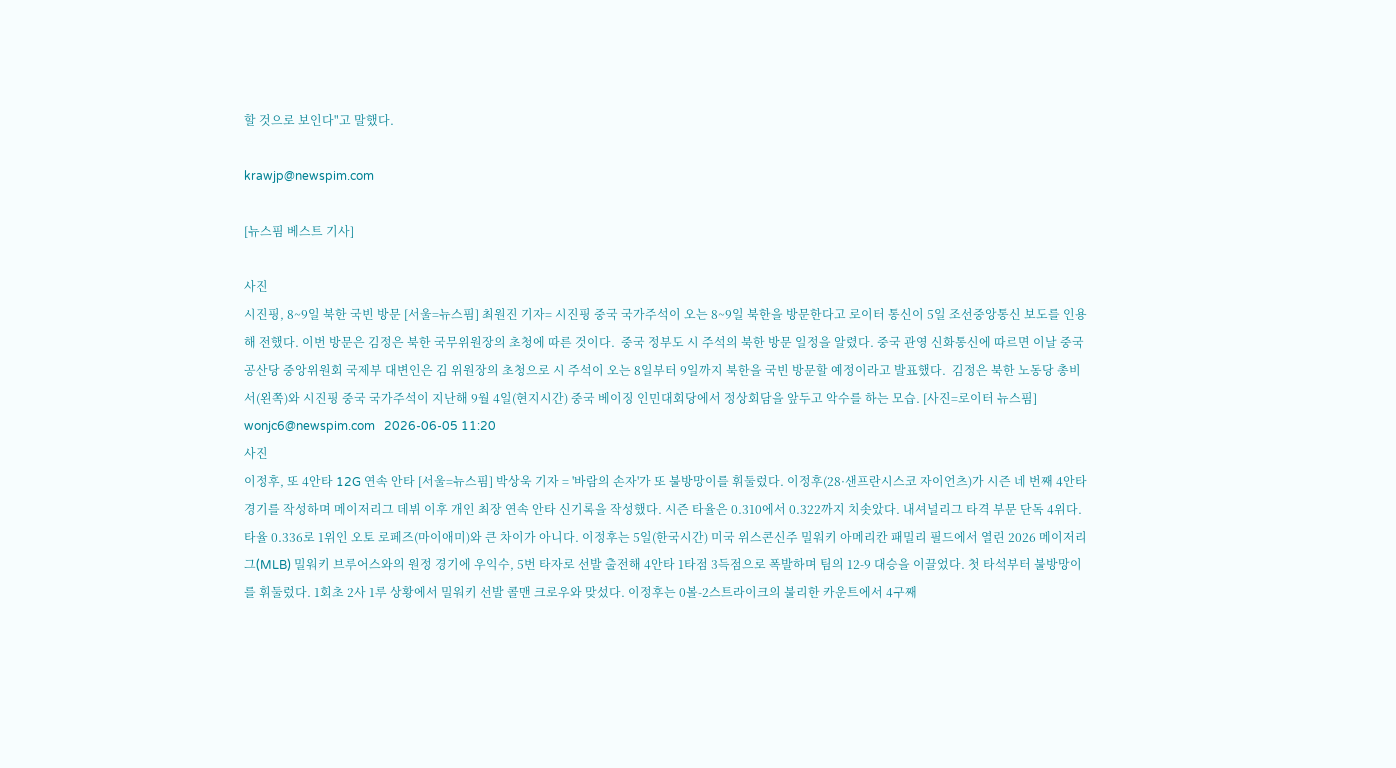할 것으로 보인다"고 말했다.

krawjp@newspim.com

[뉴스핌 베스트 기사]

사진
시진핑, 8~9일 북한 국빈 방문 [서울=뉴스핌] 최원진 기자= 시진핑 중국 국가주석이 오는 8~9일 북한을 방문한다고 로이터 통신이 5일 조선중앙통신 보도를 인용해 전했다. 이번 방문은 김정은 북한 국무위원장의 초청에 따른 것이다.  중국 정부도 시 주석의 북한 방문 일정을 알렸다. 중국 관영 신화통신에 따르면 이날 중국 공산당 중앙위원회 국제부 대변인은 김 위원장의 초청으로 시 주석이 오는 8일부터 9일까지 북한을 국빈 방문할 예정이라고 발표했다.  김정은 북한 노동당 총비서(왼쪽)와 시진핑 중국 국가주석이 지난해 9월 4일(현지시간) 중국 베이징 인민대회당에서 정상회담을 앞두고 악수를 하는 모습. [사진=로이터 뉴스핌] wonjc6@newspim.com   2026-06-05 11:20
사진
이정후, 또 4안타 12G 연속 안타 [서울=뉴스핌] 박상욱 기자 = '바람의 손자'가 또 불방망이를 휘둘렀다. 이정후(28·샌프란시스코 자이언츠)가 시즌 네 번째 4안타 경기를 작성하며 메이저리그 데뷔 이후 개인 최장 연속 안타 신기록을 작성했다. 시즌 타율은 0.310에서 0.322까지 치솟았다. 내셔널리그 타격 부문 단독 4위다. 타율 0.336로 1위인 오토 로페즈(마이애미)와 큰 차이가 아니다. 이정후는 5일(한국시간) 미국 위스콘신주 밀워키 아메리칸 패밀리 필드에서 열린 2026 메이저리그(MLB) 밀워키 브루어스와의 원정 경기에 우익수, 5번 타자로 선발 출전해 4안타 1타점 3득점으로 폭발하며 팀의 12-9 대승을 이끌었다. 첫 타석부터 불방망이를 휘둘렀다. 1회초 2사 1루 상황에서 밀워키 선발 콜맨 크로우와 맞섰다. 이정후는 0볼-2스트라이크의 불리한 카운트에서 4구째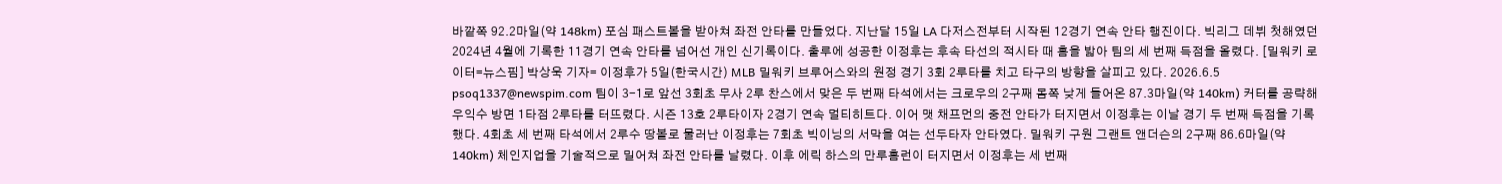바깥쪽 92.2마일(약 148km) 포심 패스트볼을 받아쳐 좌전 안타를 만들었다. 지난달 15일 LA 다저스전부터 시작된 12경기 연속 안타 행진이다. 빅리그 데뷔 첫해였던 2024년 4월에 기록한 11경기 연속 안타를 넘어선 개인 신기록이다. 출루에 성공한 이정후는 후속 타선의 적시타 때 홈을 밟아 팀의 세 번째 득점을 올렸다. [밀워키 로이터=뉴스핌] 박상욱 기자= 이정후가 5일(한국시간) MLB 밀워키 브루어스와의 원정 경기 3회 2루타를 치고 타구의 방향을 살피고 있다. 2026.6.5 psoq1337@newspim.com 팀이 3-1로 앞선 3회초 무사 2루 찬스에서 맞은 두 번째 타석에서는 크로우의 2구째 몸쪽 낮게 들어온 87.3마일(약 140km) 커터를 공략해 우익수 방면 1타점 2루타를 터뜨렸다. 시즌 13호 2루타이자 2경기 연속 멀티히트다. 이어 맷 채프먼의 중전 안타가 터지면서 이정후는 이날 경기 두 번째 득점을 기록했다. 4회초 세 번째 타석에서 2루수 땅볼로 물러난 이정후는 7회초 빅이닝의 서막을 여는 선두타자 안타였다. 밀워키 구원 그랜트 앤더슨의 2구째 86.6마일(약 140km) 체인지업을 기술적으로 밀어쳐 좌전 안타를 날렸다. 이후 에릭 하스의 만루홈런이 터지면서 이정후는 세 번째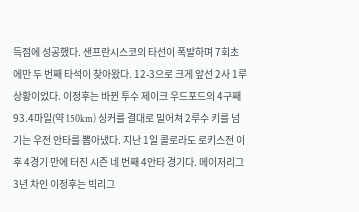득점에 성공했다. 샌프란시스코의 타선이 폭발하며 7회초에만 두 번째 타석이 찾아왔다. 12-3으로 크게 앞선 2사 1루 상황이었다. 이정후는 바뀐 투수 제이크 우드포드의 4구째 93.4마일(약 150km) 싱커를 결대로 밀어쳐 2루수 키를 넘기는 우전 안타를 뽑아냈다. 지난 1일 콜로라도 로키스전 이후 4경기 만에 터진 시즌 네 번째 4안타 경기다. 메이저리그 3년 차인 이정후는 빅리그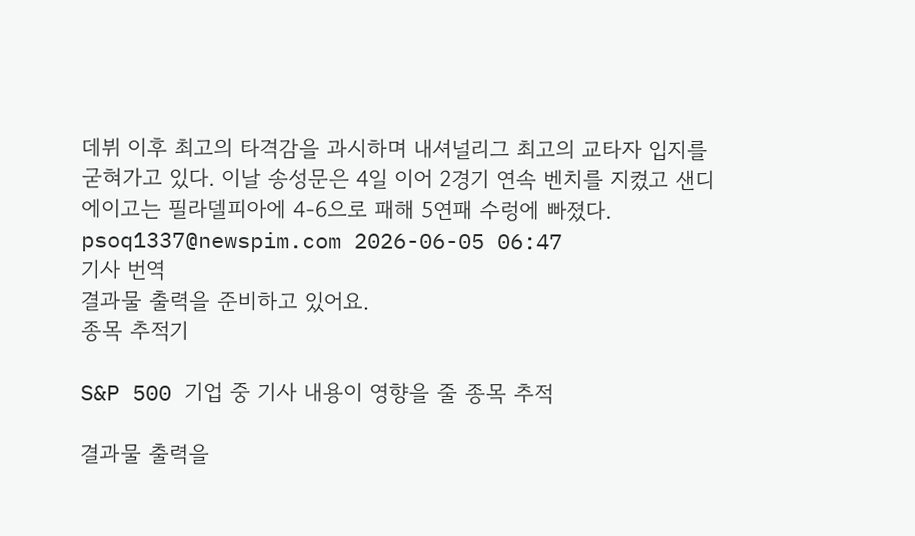데뷔 이후 최고의 타격감을 과시하며 내셔널리그 최고의 교타자 입지를 굳혀가고 있다. 이날 송성문은 4일 이어 2경기 연속 벤치를 지켰고 샌디에이고는 필라델피아에 4-6으로 패해 5연패 수렁에 빠졌다. psoq1337@newspim.com 2026-06-05 06:47
기사 번역
결과물 출력을 준비하고 있어요.
종목 추적기

S&P 500 기업 중 기사 내용이 영향을 줄 종목 추적

결과물 출력을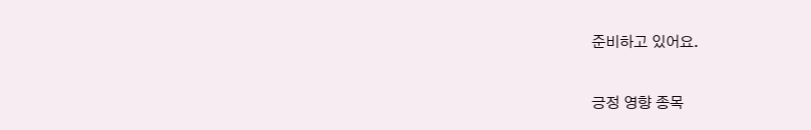준비하고 있어요.

긍정 영향 종목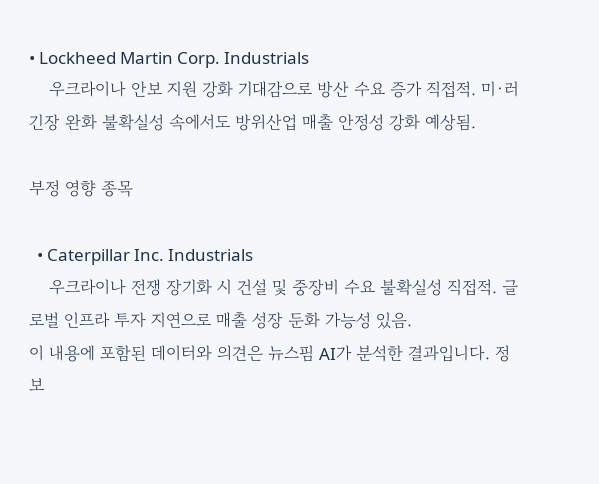• Lockheed Martin Corp. Industrials
    우크라이나 안보 지원 강화 기대감으로 방산 수요 증가 직접적. 미·러 긴장 완화 불확실성 속에서도 방위산업 매출 안정성 강화 예상됨.

부정 영향 종목

  • Caterpillar Inc. Industrials
    우크라이나 전쟁 장기화 시 건설 및 중장비 수요 불확실성 직접적. 글로벌 인프라 투자 지연으로 매출 성장 둔화 가능성 있음.
이 내용에 포함된 데이터와 의견은 뉴스핌 AI가 분석한 결과입니다. 정보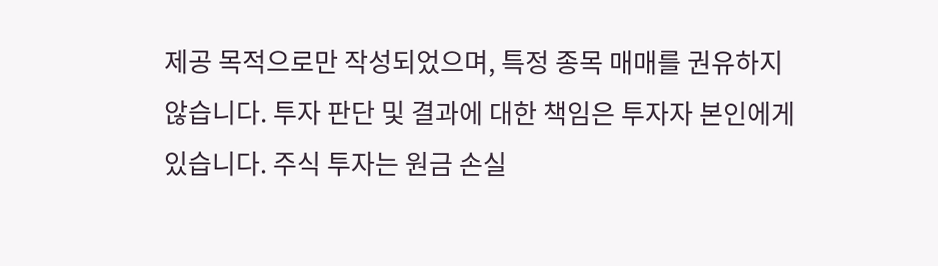제공 목적으로만 작성되었으며, 특정 종목 매매를 권유하지 않습니다. 투자 판단 및 결과에 대한 책임은 투자자 본인에게 있습니다. 주식 투자는 원금 손실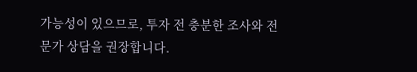가능성이 있으므로, 투자 전 충분한 조사와 전문가 상담을 권장합니다.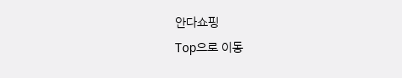안다쇼핑
Top으로 이동